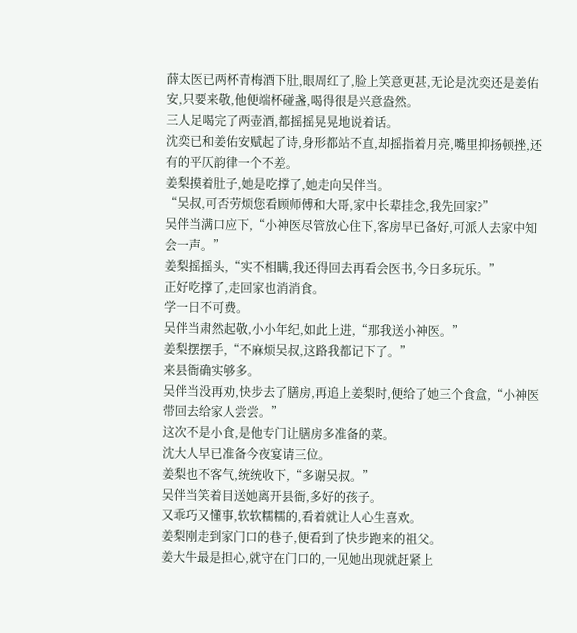薛太医已两杯青梅酒下肚,眼周红了,脸上笑意更甚,无论是沈奕还是姜佑安,只要来敬,他便端杯碰盏,喝得很是兴意盎然。
三人足喝完了两壶酒,都摇摇晃晃地说着话。
沈奕已和姜佑安赋起了诗,身形都站不直,却摇指着月亮,嘴里抑扬顿挫,还有的平仄韵律一个不差。
姜梨摸着肚子,她是吃撑了,她走向吴伴当。
“吴叔,可否劳烦您看顾师傅和大哥,家中长辈挂念,我先回家?”
吴伴当满口应下,“小神医尽管放心住下,客房早已备好,可派人去家中知会一声。”
姜梨摇摇头,“实不相瞒,我还得回去再看会医书,今日多玩乐。”
正好吃撑了,走回家也消消食。
学一日不可费。
吴伴当肃然起敬,小小年纪,如此上进,“那我送小神医。”
姜梨摆摆手,“不麻烦吴叔,这路我都记下了。”
来县衙确实够多。
吴伴当没再劝,快步去了膳房,再追上姜梨时,便给了她三个食盒,“小神医带回去给家人尝尝。”
这次不是小食,是他专门让膳房多准备的菜。
沈大人早已准备今夜宴请三位。
姜梨也不客气,统统收下,“多谢吴叔。”
吴伴当笑着目送她离开县衙,多好的孩子。
又乖巧又懂事,软软糯糯的,看着就让人心生喜欢。
姜梨刚走到家门口的巷子,便看到了快步跑来的祖父。
姜大牛最是担心,就守在门口的,一见她出现就赶紧上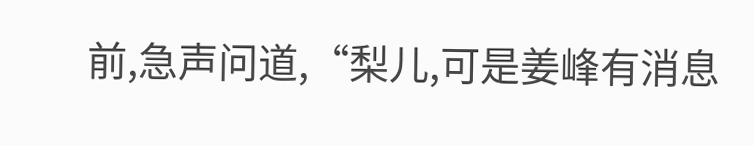前,急声问道,“梨儿,可是姜峰有消息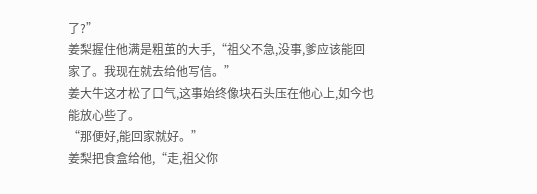了?”
姜梨握住他满是粗茧的大手,“祖父不急,没事,爹应该能回家了。我现在就去给他写信。”
姜大牛这才松了口气,这事始终像块石头压在他心上,如今也能放心些了。
“那便好,能回家就好。”
姜梨把食盒给他,“走,祖父你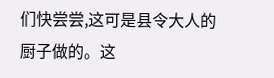们快尝尝,这可是县令大人的厨子做的。这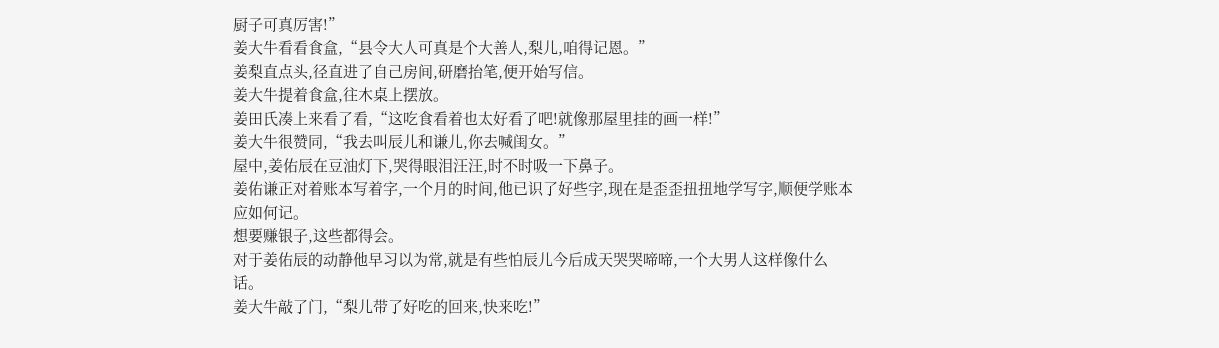厨子可真厉害!”
姜大牛看看食盒,“县令大人可真是个大善人,梨儿,咱得记恩。”
姜梨直点头,径直进了自己房间,研磨抬笔,便开始写信。
姜大牛提着食盒,往木桌上摆放。
姜田氏凑上来看了看,“这吃食看着也太好看了吧!就像那屋里挂的画一样!”
姜大牛很赞同,“我去叫辰儿和谦儿,你去喊闺女。”
屋中,姜佑辰在豆油灯下,哭得眼泪汪汪,时不时吸一下鼻子。
姜佑谦正对着账本写着字,一个月的时间,他已识了好些字,现在是歪歪扭扭地学写字,顺便学账本应如何记。
想要赚银子,这些都得会。
对于姜佑辰的动静他早习以为常,就是有些怕辰儿今后成天哭哭啼啼,一个大男人这样像什么话。
姜大牛敲了门,“梨儿带了好吃的回来,快来吃!”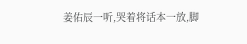姜佑辰一听,哭着将话本一放,脚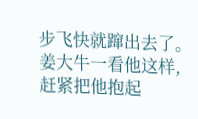步飞快就蹿出去了。
姜大牛一看他这样,赶紧把他抱起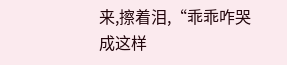来,擦着泪,“乖乖咋哭成这样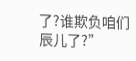了?谁欺负咱们辰儿了?”